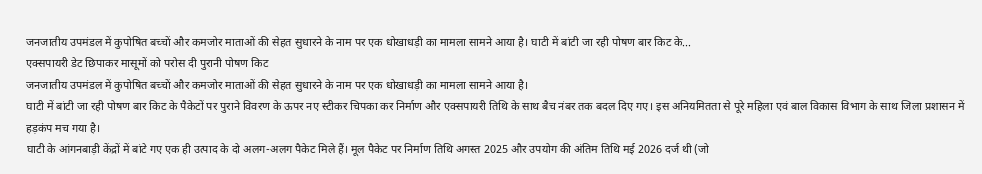जनजातीय उपमंडल में कुपोषित बच्चों और कमजोर माताओं की सेहत सुधारने के नाम पर एक धोखाधड़ी का मामला सामने आया है। घाटी में बांटी जा रही पोषण बार किट के...
एक्सपायरी डेट छिपाकर मासूमों को परोस दी पुरानी पोषण किट
जनजातीय उपमंडल में कुपोषित बच्चों और कमजोर माताओं की सेहत सुधारने के नाम पर एक धोखाधड़ी का मामला सामने आया है।
घाटी में बांटी जा रही पोषण बार किट के पैकेटों पर पुराने विवरण के ऊपर नए स्टीकर चिपका कर निर्माण और एक्सपायरी तिथि के साथ बैच नंबर तक बदल दिए गए। इस अनियमितता से पूरे महिला एवं बाल विकास विभाग के साथ जिला प्रशासन में हड़कंप मच गया है।
घाटी के आंगनबाड़ी केंद्रों में बांटे गए एक ही उत्पाद के दो अलग-अलग पैकेट मिले हैं। मूल पैकेट पर निर्माण तिथि अगस्त 2025 और उपयोग की अंतिम तिथि मई 2026 दर्ज थी (जो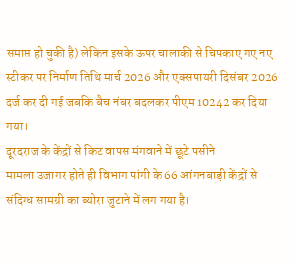समाप्त हो चुकी है) लेकिन इसके ऊपर चालाकी से चिपकाए गए नए स्टीकर पर निर्माण तिथि मार्च 2026 और एक्सपायरी दिसंबर 2026 दर्ज कर दी गई जबकि बैच नंबर बदलकर पीएम 10242 कर दिया गया।
दूरदराज के केंद्रों से किट वापस मंगवाने में छूटे पसीने
मामला उजागर होते ही विभाग पांगी के 66 आंगनबाड़ी केंद्रों से संदिग्ध सामग्री का ब्योरा जुटाने में लग गया है।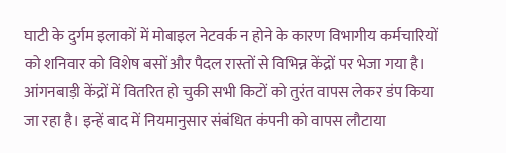घाटी के दुर्गम इलाकों में मोबाइल नेटवर्क न होने के कारण विभागीय कर्मचारियों को शनिवार को विशेष बसों और पैदल रास्तों से विभिन्न केंद्रों पर भेजा गया है। आंगनबाड़ी केंद्रों में वितरित हो चुकी सभी किटों को तुरंत वापस लेकर डंप किया जा रहा है। इन्हें बाद में नियमानुसार संबंधित कंपनी को वापस लौटाया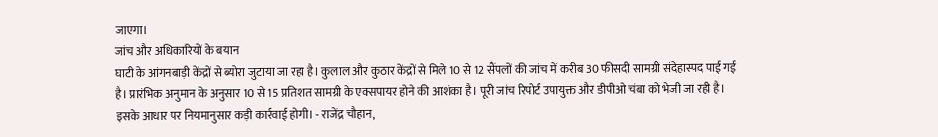जाएगा।
जांच और अधिकारियों के बयान
घाटी के आंगनबाड़ी केंद्रों से ब्योरा जुटाया जा रहा है। कुलाल और कुठार केंद्रों से मिले 10 से 12 सैंपलों की जांच में करीब 30 फीसदी सामग्री संदेहास्पद पाई गई है। प्रारंभिक अनुमान के अनुसार 10 से 15 प्रतिशत सामग्री के एक्सपायर होने की आशंका है। पूरी जांच रिपोर्ट उपायुक्त और डीपीओ चंबा को भेजी जा रही है। इसके आधार पर नियमानुसार कड़ी कार्रवाई होगी। - राजेंद्र चौहान,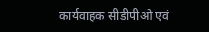कार्यवाहक सीडीपीओ एवं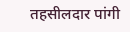तहसीलदार पांगी